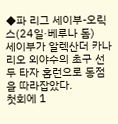◆파 리그 세이부-오릭스(24일·베루나 돔)
세이부가 알렉산더 카나리오 외야수의 초구 선두 타자 홈런으로 동점을 따라잡았다.
첫회에 1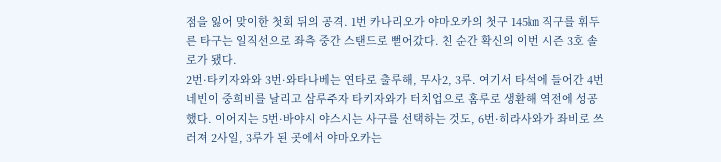점을 잃어 맞이한 첫회 뒤의 공격. 1번 카나리오가 야마오카의 첫구 145㎞ 직구를 휘두른 타구는 일직선으로 좌측 중간 스탠드로 뻗어갔다. 친 순간 확신의 이번 시즌 3호 솔로가 됐다.
2번·타키자와와 3번·와타나베는 연타로 출루해, 무사2, 3루. 여기서 타석에 들어간 4번 네빈이 중희비를 날리고 삼루주자 타키자와가 터치업으로 홈루로 생환해 역전에 성공했다. 이어지는 5번·바야시 야스시는 사구를 선택하는 것도, 6번·히라사와가 좌비로 쓰러져 2사일, 3루가 된 곳에서 야마오카는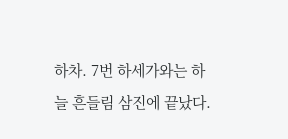하차. 7번 하세가와는 하늘 흔들림 삼진에 끝났다.